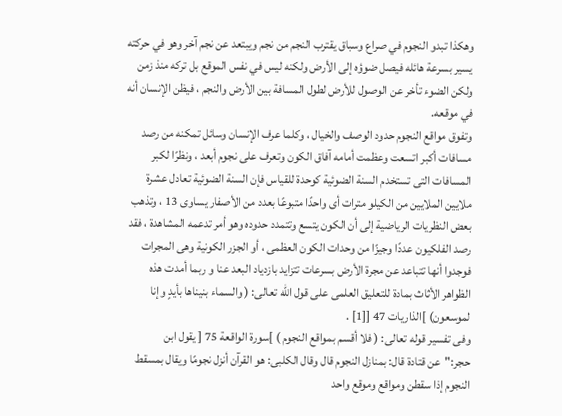وهكذا تبدو النجوم في صراع وسباق يقترب النجم من نجم ويبتعد عن نجم آخر وهو في حركته يسير بسرعة هائله فيصل ضوؤه إلى الأرض ولكنه ليس في نفس الموقع بل تركه منذ زمن ولكن الضوء تأخر عن الوصول للأرض لطول المسافة بين الأرض والنجم ، فيظن الإنسان أنه في موقعه.
وتفوق مواقع النجوم حدود الوصف والخيال ، وكلما عرف الإنسان وسائل تمكنه من رصد مسافات أكبر اتسعت وعظمت أمامه آفاق الكون وتعرف على نجوم أبعد ، ونظرًا لكبر المسافات التى تستخدم السنة الضوئية كوحدة للقياس فإن السنة الضوئية تعادل عشرة ملايين الملايين من الكيلو مترات أى واحدًا متبوعًا بعدد من الأصفار يساوى 13 ، وتذهب بعض النظريات الرياضية إلى أن الكون يتسع وتتمدد حدوده وهو أمر تدعمه المشاهدة ، فقد رصد الفلكيون عددًا وجيزًا من وحدات الكون العظمى ، أو الجزر الكونية وهى المجرات فوجدوا أنها تتباعد عن مجرة الأرض بسرعات تتزايد بازدياد البعد عنا و ربما أمدت هذه الظواهر الأثاث بمادة للتعليق العلمى على قول الله تعالى: ( والسماء بنيناها بأيدٍ وإنا لموسعون) ]الذاريات 47 [[1] .
وفى تفسير قوله تعالى: ( فلا أقسم بمواقع النجوم ) ]سورة الواقعة 75 [ يقول ابن حجر:"عن قتادة قال: بمنازل النجوم قال وقال الكلبى: هو القرآن أنزل نجومًا ويقال بمسقط النجوم إذا سقطن ومواقع وموقع واحد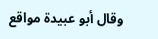وقال أبو عبيدة مواقع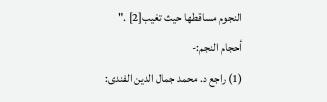النجوم مساقطها حيث تغيب[2] ."
أحجام النجم:-
(1) راجع د. محمد جمال الدين الفندى: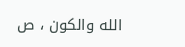الله والكون ، ص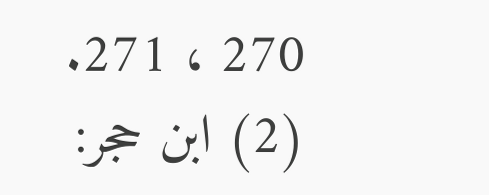270 ، 271.
(2) ابن حجر: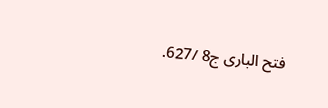فتح البارى ج8 /627.